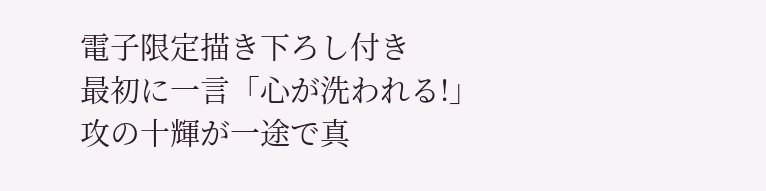電子限定描き下ろし付き
最初に一言「心が洗われる!」
攻の十輝が一途で真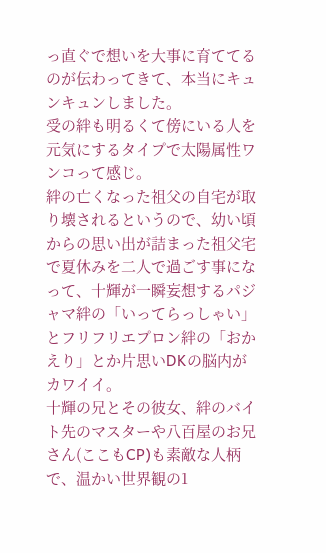っ直ぐで想いを大事に育ててるのが伝わってきて、本当にキュンキュンしました。
受の絆も明るくて傍にいる人を元気にするタイプで太陽属性ワンコって感じ。
絆の亡くなった祖父の自宅が取り壊されるというので、幼い頃からの思い出が詰まった祖父宅で夏休みを二人で過ごす事になって、十輝が一瞬妄想するパジャマ絆の「いってらっしゃい」とフリフリエプロン絆の「おかえり」とか片思いDKの脳内がカワイイ。
十輝の兄とその彼女、絆のバイト先のマスターや八百屋のお兄さん(ここもCP)も素敵な人柄で、温かい世界観の1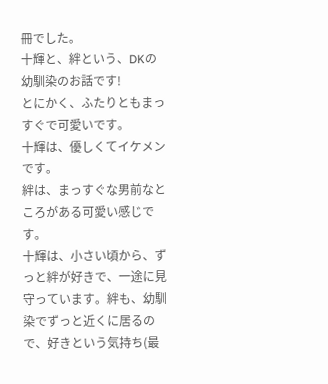冊でした。
十輝と、絆という、DKの幼馴染のお話です!
とにかく、ふたりともまっすぐで可愛いです。
十輝は、優しくてイケメンです。
絆は、まっすぐな男前なところがある可愛い感じです。
十輝は、小さい頃から、ずっと絆が好きで、一途に見守っています。絆も、幼馴染でずっと近くに居るので、好きという気持ち(最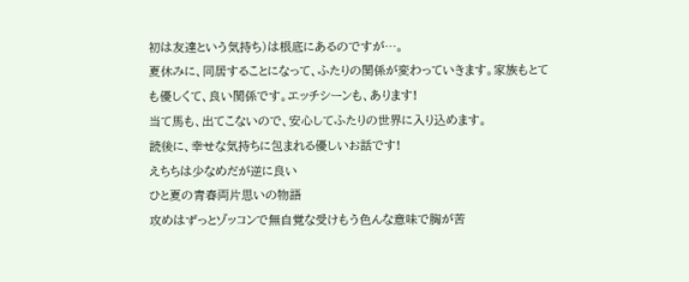初は友達という気持ち)は根底にあるのですが…。
夏休みに、同居することになって、ふたりの関係が変わっていきます。家族もとても優しくて、良い関係です。エッチシーンも、あります!
当て馬も、出てこないので、安心してふたりの世界に入り込めます。
読後に、幸せな気持ちに包まれる優しいお話です!
えちちは少なめだが逆に良い
ひと夏の青春両片思いの物語
攻めはずっとゾッコンで無自覚な受けもう色んな意味で胸が苦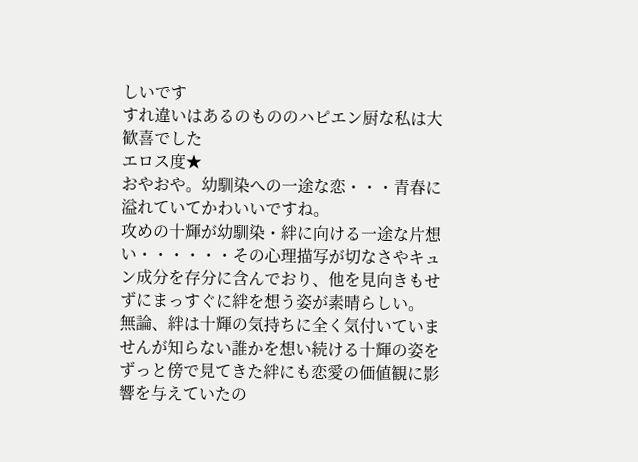しいです
すれ違いはあるのもののハピエン厨な私は大歓喜でした
エロス度★
おやおや。幼馴染への一途な恋・・・青春に溢れていてかわいいですね。
攻めの十輝が幼馴染・絆に向ける一途な片想い・・・・・・その心理描写が切なさやキュン成分を存分に含んでおり、他を見向きもせずにまっすぐに絆を想う姿が素晴らしい。
無論、絆は十輝の気持ちに全く気付いていませんが知らない誰かを想い続ける十輝の姿をずっと傍で見てきた絆にも恋愛の価値観に影響を与えていたの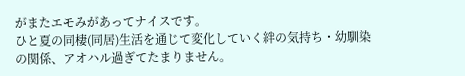がまたエモみがあってナイスです。
ひと夏の同棲(同居)生活を通じて変化していく絆の気持ち・幼馴染の関係、アオハル過ぎてたまりません。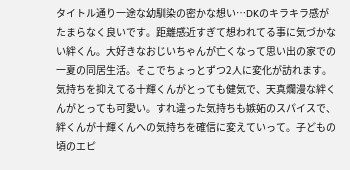タイトル通り一途な幼馴染の密かな想い…DKのキラキラ感がたまらなく良いです。距離感近すぎて想われてる事に気づかない絆くん。大好きなおじいちゃんが亡くなって思い出の家での一夏の同居生活。そこでちょっとずつ2人に変化が訪れます。気持ちを抑えてる十輝くんがとっても健気で、天真爛漫な絆くんがとっても可愛い。すれ違った気持ちも嫉妬のスパイスで、絆くんが十輝くんへの気持ちを確信に変えていって。子どもの頃のエピ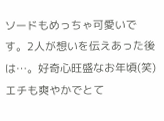ソードもめっちゃ可愛いです。2人が想いを伝えあった後は…。好奇心旺盛なお年頃(笑)エチも爽やかでとて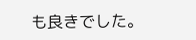も良きでした。